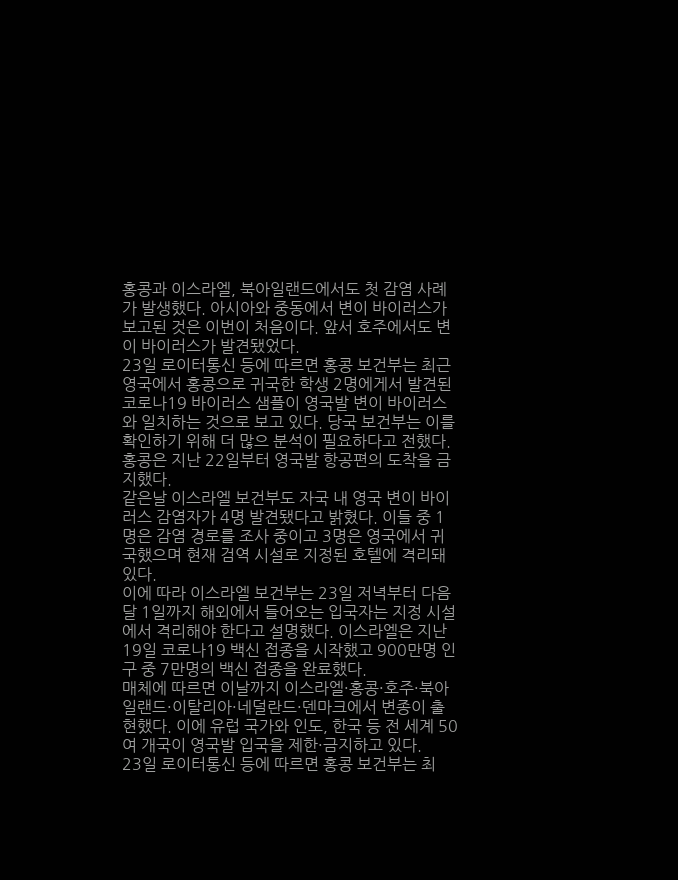홍콩과 이스라엘, 북아일랜드에서도 첫 감염 사례가 발생했다. 아시아와 중동에서 변이 바이러스가 보고된 것은 이번이 처음이다. 앞서 호주에서도 변이 바이러스가 발견됐었다.
23일 로이터통신 등에 따르면 홍콩 보건부는 최근 영국에서 홍콩으로 귀국한 학생 2명에게서 발견된 코로나19 바이러스 샘플이 영국발 변이 바이러스와 일치하는 것으로 보고 있다. 당국 보건부는 이를 확인하기 위해 더 많으 분석이 필요하다고 전했다. 홍콩은 지난 22일부터 영국발 항공편의 도착을 금지했다.
같은날 이스라엘 보건부도 자국 내 영국 변이 바이러스 감염자가 4명 발견됐다고 밝혔다. 이들 중 1명은 감염 경로를 조사 중이고 3명은 영국에서 귀국했으며 현재 검역 시설로 지정된 호텔에 격리돼 있다.
이에 따라 이스라엘 보건부는 23일 저녁부터 다음달 1일까지 해외에서 들어오는 입국자는 지정 시설에서 격리해야 한다고 설명했다. 이스라엘은 지난 19일 코로나19 백신 접종을 시작했고 900만명 인구 중 7만명의 백신 접종을 완료했다.
매체에 따르면 이날까지 이스라엘·홍콩·호주·북아일랜드·이탈리아·네덜란드·덴마크에서 변종이 출현했다. 이에 유럽 국가와 인도, 한국 등 전 세계 50여 개국이 영국발 입국을 제한·금지하고 있다.
23일 로이터통신 등에 따르면 홍콩 보건부는 최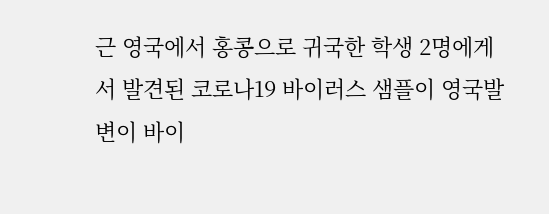근 영국에서 홍콩으로 귀국한 학생 2명에게서 발견된 코로나19 바이러스 샘플이 영국발 변이 바이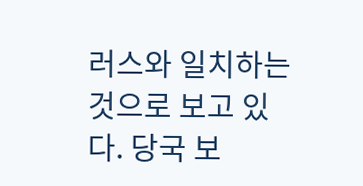러스와 일치하는 것으로 보고 있다. 당국 보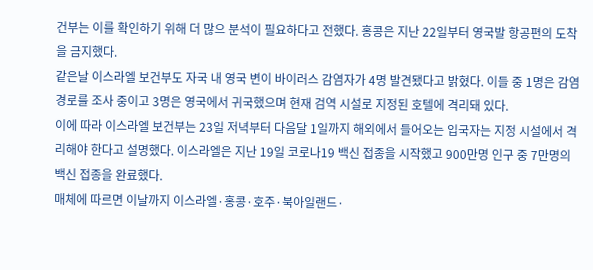건부는 이를 확인하기 위해 더 많으 분석이 필요하다고 전했다. 홍콩은 지난 22일부터 영국발 항공편의 도착을 금지했다.
같은날 이스라엘 보건부도 자국 내 영국 변이 바이러스 감염자가 4명 발견됐다고 밝혔다. 이들 중 1명은 감염 경로를 조사 중이고 3명은 영국에서 귀국했으며 현재 검역 시설로 지정된 호텔에 격리돼 있다.
이에 따라 이스라엘 보건부는 23일 저녁부터 다음달 1일까지 해외에서 들어오는 입국자는 지정 시설에서 격리해야 한다고 설명했다. 이스라엘은 지난 19일 코로나19 백신 접종을 시작했고 900만명 인구 중 7만명의 백신 접종을 완료했다.
매체에 따르면 이날까지 이스라엘·홍콩·호주·북아일랜드·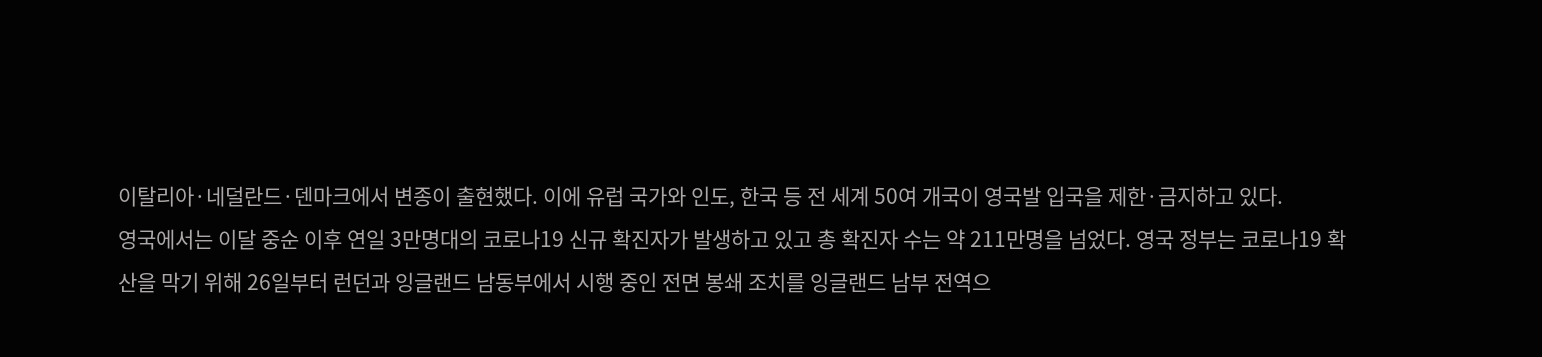이탈리아·네덜란드·덴마크에서 변종이 출현했다. 이에 유럽 국가와 인도, 한국 등 전 세계 50여 개국이 영국발 입국을 제한·금지하고 있다.
영국에서는 이달 중순 이후 연일 3만명대의 코로나19 신규 확진자가 발생하고 있고 총 확진자 수는 약 211만명을 넘었다. 영국 정부는 코로나19 확산을 막기 위해 26일부터 런던과 잉글랜드 남동부에서 시행 중인 전면 봉쇄 조치를 잉글랜드 남부 전역으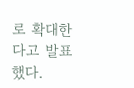로 확대한다고 발표했다.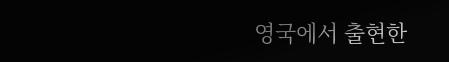영국에서 출현한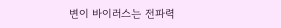변이 바이러스는 전파력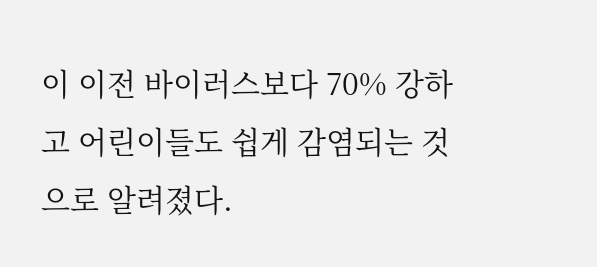이 이전 바이러스보다 70% 강하고 어린이들도 쉽게 감염되는 것으로 알려졌다.